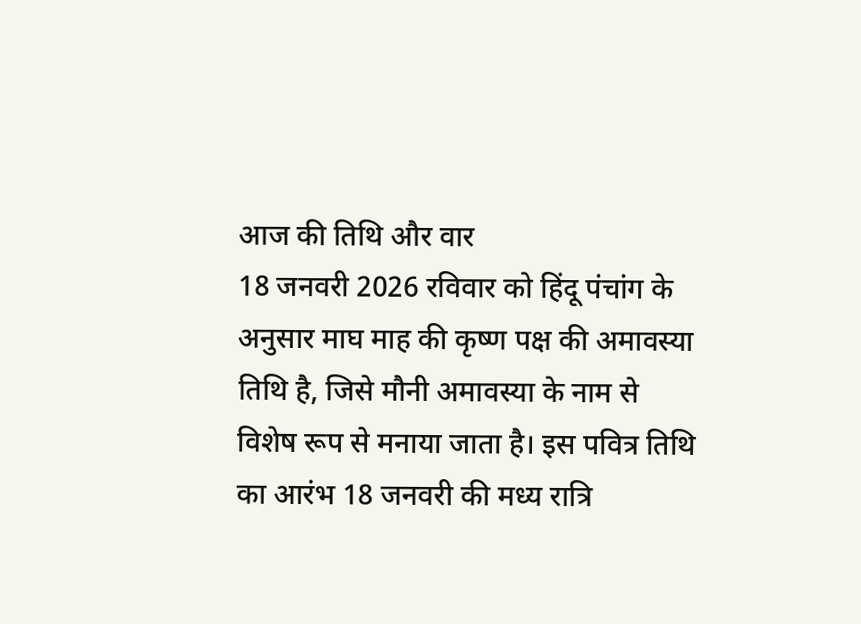आज की तिथि और वार
18 जनवरी 2026 रविवार को हिंदू पंचांग के अनुसार माघ माह की कृष्ण पक्ष की अमावस्या तिथि है, जिसे मौनी अमावस्या के नाम से विशेष रूप से मनाया जाता है। इस पवित्र तिथि का आरंभ 18 जनवरी की मध्य रात्रि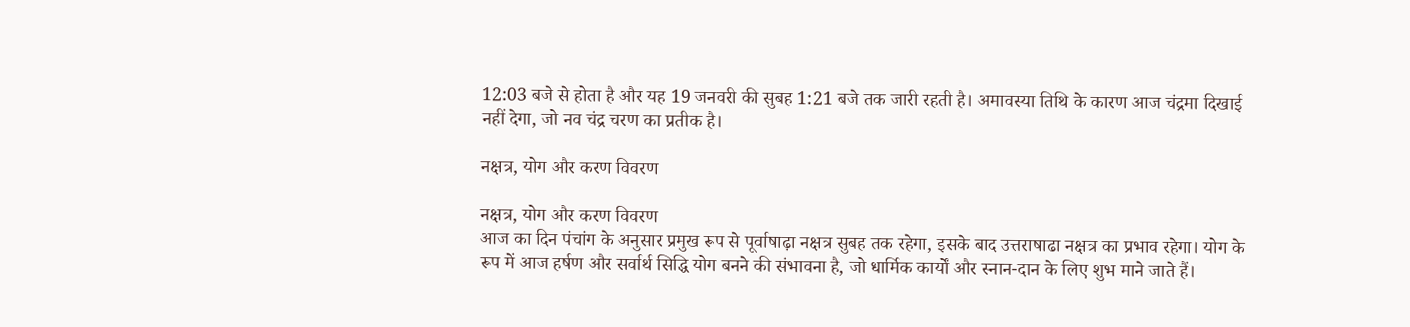12:03 बजे से होता है और यह 19 जनवरी की सुबह 1:21 बजे तक जारी रहती है। अमावस्या तिथि के कारण आज चंद्रमा दिखाई नहीं देगा, जो नव चंद्र चरण का प्रतीक है।

नक्षत्र, योग और करण विवरण

नक्षत्र, योग और करण विवरण
आज का दिन पंचांग के अनुसार प्रमुख रूप से पूर्वाषाढ़ा नक्षत्र सुबह तक रहेगा, इसके बाद उत्तराषाढा नक्षत्र का प्रभाव रहेगा। योग के रूप में आज हर्षण और सर्वार्थ सिद्धि योग बनने की संभावना है, जो धार्मिक कार्यों और स्नान-दान के लिए शुभ माने जाते हैं।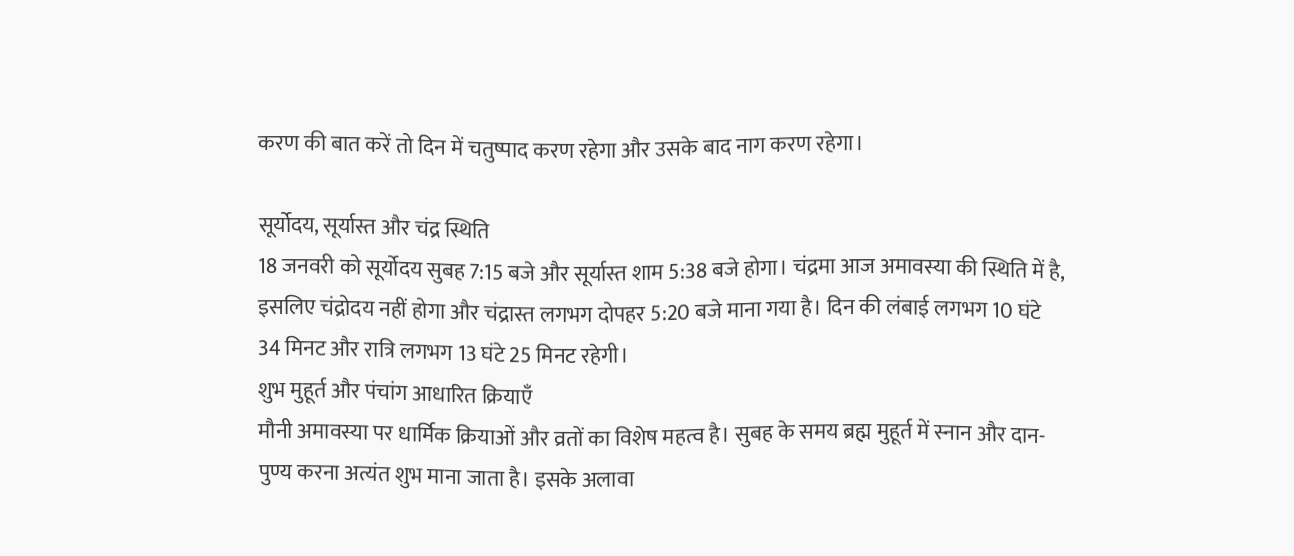करण की बात करें तो दिन में चतुष्पाद करण रहेगा और उसके बाद नाग करण रहेगा।

सूर्योदय, सूर्यास्त और चंद्र स्थिति
18 जनवरी को सूर्योदय सुबह 7:15 बजे और सूर्यास्त शाम 5:38 बजे होगा। चंद्रमा आज अमावस्या की स्थिति में है, इसलिए चंद्रोदय नहीं होगा और चंद्रास्त लगभग दोपहर 5:20 बजे माना गया है। दिन की लंबाई लगभग 10 घंटे 34 मिनट और रात्रि लगभग 13 घंटे 25 मिनट रहेगी।
शुभ मुहूर्त और पंचांग आधारित क्रियाएँ
मौनी अमावस्या पर धार्मिक क्रियाओं और व्रतों का विशेष महत्व है। सुबह के समय ब्रह्म मुहूर्त में स्नान और दान-पुण्य करना अत्यंत शुभ माना जाता है। इसके अलावा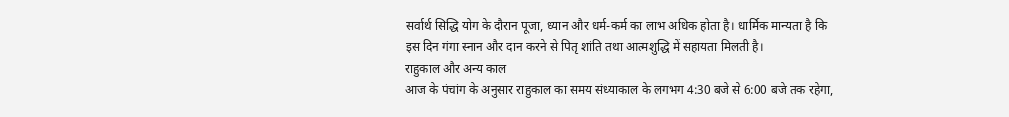सर्वार्थ सिद्धि योग के दौरान पूजा, ध्यान और धर्म-कर्म का लाभ अधिक होता है। धार्मिक मान्यता है कि इस दिन गंगा स्नान और दान करने से पितृ शांति तथा आत्मशुद्धि में सहायता मिलती है।
राहुकाल और अन्य काल
आज के पंचांग के अनुसार राहुकाल का समय संध्याकाल के लगभग 4:30 बजे से 6:00 बजे तक रहेगा,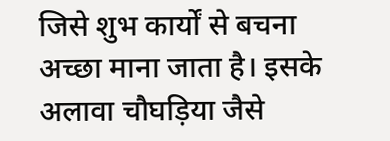जिसे शुभ कार्यों से बचना अच्छा माना जाता है। इसके अलावा चौघड़िया जैसे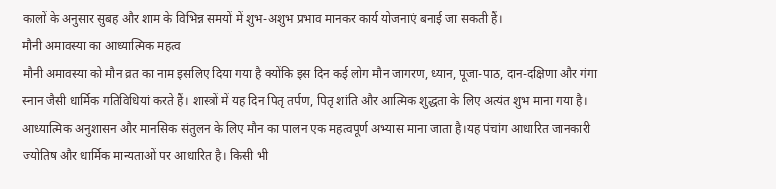कालों के अनुसार सुबह और शाम के विभिन्न समयों में शुभ-अशुभ प्रभाव मानकर कार्य योजनाएं बनाई जा सकती हैं।
मौनी अमावस्या का आध्यात्मिक महत्व
मौनी अमावस्या को मौन व्रत का नाम इसलिए दिया गया है क्योंकि इस दिन कई लोग मौन जागरण, ध्यान, पूजा-पाठ, दान-दक्षिणा और गंगा स्नान जैसी धार्मिक गतिविधियां करते हैं। शास्त्रों में यह दिन पितृ तर्पण, पितृ शांति और आत्मिक शुद्धता के लिए अत्यंत शुभ माना गया है। आध्यात्मिक अनुशासन और मानसिक संतुलन के लिए मौन का पालन एक महत्वपूर्ण अभ्यास माना जाता है।यह पंचांग आधारित जानकारी ज्योतिष और धार्मिक मान्यताओं पर आधारित है। किसी भी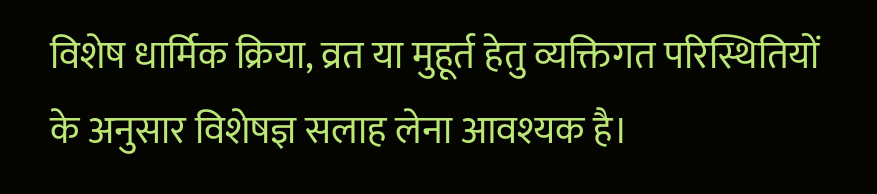विशेष धार्मिक क्रिया, व्रत या मुहूर्त हेतु व्यक्तिगत परिस्थितियों के अनुसार विशेषज्ञ सलाह लेना आवश्यक है।